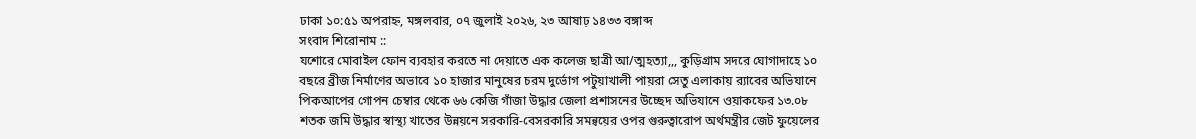ঢাকা ১০:৫১ অপরাহ্ন, মঙ্গলবার, ০৭ জুলাই ২০২৬, ২৩ আষাঢ় ১৪৩৩ বঙ্গাব্দ
সংবাদ শিরোনাম ::
যশোরে মোবাইল ফোন ব্যবহার করতে না দেয়াতে এক কলেজ ছাত্রী আ/ত্মহত্যা,,, কুড়িগ্রাম সদরে ঘোগাদাহে ১০ বছরে ব্রীজ নির্মাণের অভাবে ১০ হাজার মানুষের চরম দুর্ভোগ পটুয়াখালী পায়রা সেতু এলাকায় র‌্যাবের অভিযানে পিকআপের গোপন চেম্বার থেকে ৬৬ কেজি গাঁজা উদ্ধার জেলা প্রশাসনের উচ্ছেদ অভিযানে ওয়াকফের ১৩.০৮ শতক জমি উদ্ধার স্বাস্থ্য খাতের উন্নয়নে সরকারি-বেসরকারি সমন্বয়ের ওপর গুরুত্বারোপ অর্থমন্ত্রীর জেট ফুয়েলের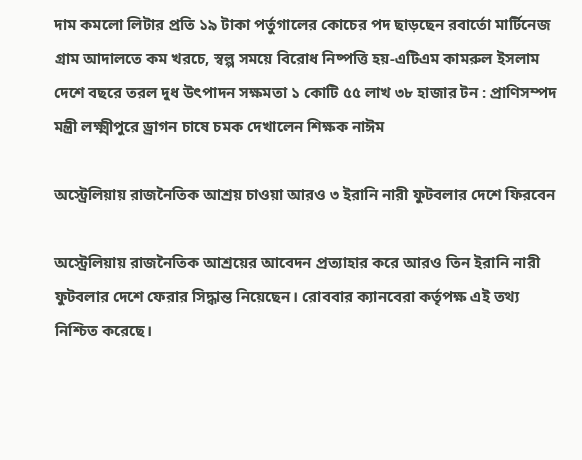দাম কমলো লিটার প্রতি ১৯ টাকা পর্তুগালের কোচের পদ ছাড়ছেন রবার্তো মার্টিনেজ গ্রাম আদালতে কম খরচে, স্বল্প সময়ে বিরোধ নিষ্পত্তি হয়-এটিএম কামরুল ইসলাম দেশে বছরে তরল দুধ উৎপাদন সক্ষমতা ১ কোটি ৫৫ লাখ ৩৮ হাজার টন : প্রাণিসম্পদ মন্ত্রী লক্ষ্মীপুরে ড্রাগন চাষে চমক দেখালেন শিক্ষক নাঈম

অস্ট্রেলিয়ায় রাজনৈতিক আশ্রয় চাওয়া আরও ৩ ইরানি নারী ফুটবলার দেশে ফিরবেন

অস্ট্রেলিয়ায় রাজনৈতিক আশ্রয়ের আবেদন প্রত্যাহার করে আরও তিন ইরানি নারী ফুটবলার দেশে ফেরার সিদ্ধান্ত নিয়েছেন। রোববার ক্যানবেরা কর্তৃপক্ষ এই তথ্য নিশ্চিত করেছে।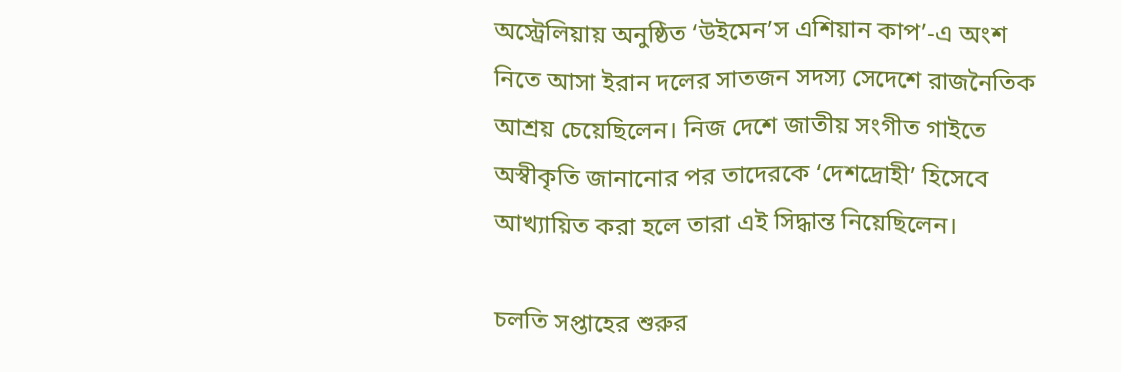অস্ট্রেলিয়ায় অনুষ্ঠিত ‘উইমেন’স এশিয়ান কাপ’-এ অংশ নিতে আসা ইরান দলের সাতজন সদস্য সেদেশে রাজনৈতিক আশ্রয় চেয়েছিলেন। নিজ দেশে জাতীয় সংগীত গাইতে অস্বীকৃতি জানানোর পর তাদেরকে ‘দেশদ্রোহী’ হিসেবে আখ্যায়িত করা হলে তারা এই সিদ্ধান্ত নিয়েছিলেন।

চলতি সপ্তাহের শুরুর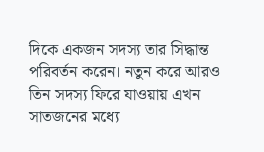দিকে একজন সদস্য তার সিদ্ধান্ত পরিবর্তন করেন। নতুন করে আরও তিন সদস্য ফিরে যাওয়ায় এখন সাতজনের মধ্যে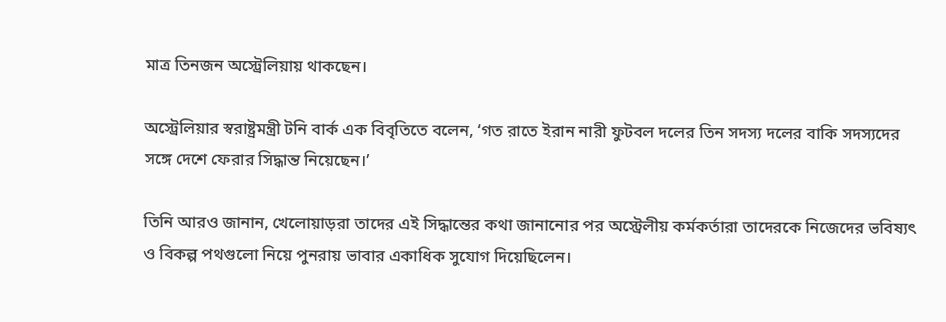মাত্র তিনজন অস্ট্রেলিয়ায় থাকছেন।

অস্ট্রেলিয়ার স্বরাষ্ট্রমন্ত্রী টনি বার্ক এক বিবৃতিতে বলেন, ‘গত রাতে ইরান নারী ফুটবল দলের তিন সদস্য দলের বাকি সদস্যদের সঙ্গে দেশে ফেরার সিদ্ধান্ত নিয়েছেন।’

তিনি আরও জানান, খেলোয়াড়রা তাদের এই সিদ্ধান্তের কথা জানানোর পর অস্ট্রেলীয় কর্মকর্তারা তাদেরকে নিজেদের ভবিষ্যৎ ও বিকল্প পথগুলো নিয়ে পুনরায় ভাবার একাধিক সুযোগ দিয়েছিলেন।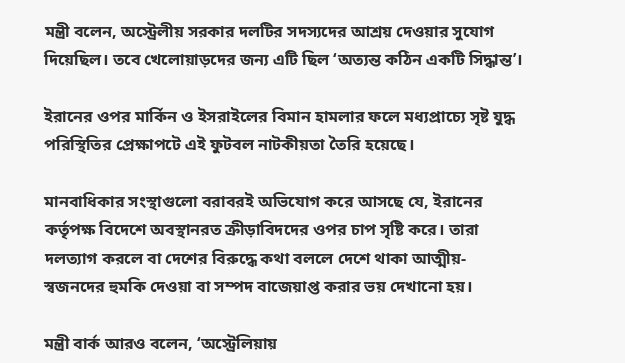মন্ত্রী বলেন, অস্ট্রেলীয় সরকার দলটির সদস্যদের আশ্রয় দেওয়ার সুযোগ দিয়েছিল। তবে খেলোয়াড়দের জন্য এটি ছিল ‘অত্যন্ত কঠিন একটি সিদ্ধান্ত’।

ইরানের ওপর মার্কিন ও ইসরাইলের বিমান হামলার ফলে মধ্যপ্রাচ্যে সৃষ্ট যুদ্ধ পরিস্থিতির প্রেক্ষাপটে এই ফুটবল নাটকীয়তা তৈরি হয়েছে।

মানবাধিকার সংস্থাগুলো বরাবরই অভিযোগ করে আসছে যে, ইরানের কর্তৃপক্ষ বিদেশে অবস্থানরত ক্রীড়াবিদদের ওপর চাপ সৃষ্টি করে। তারা দলত্যাগ করলে বা দেশের বিরুদ্ধে কথা বললে দেশে থাকা আত্মীয়-স্বজনদের হুমকি দেওয়া বা সম্পদ বাজেয়াপ্ত করার ভয় দেখানো হয়।

মন্ত্রী বার্ক আরও বলেন, ‘অস্ট্রেলিয়ায়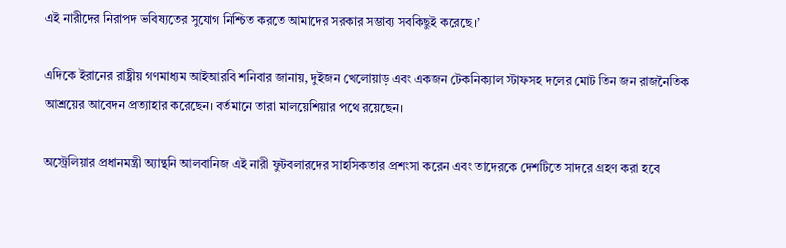এই নারীদের নিরাপদ ভবিষ্যতের সুযোগ নিশ্চিত করতে আমাদের সরকার সম্ভাব্য সবকিছুই করেছে।’

এদিকে ইরানের রাষ্ট্রীয় গণমাধ্যম আইআরবি শনিবার জানায়, দুইজন খেলোয়াড় এবং একজন টেকনিক্যাল স্টাফসহ দলের মোট তিন জন রাজনৈতিক আশ্রয়ের আবেদন প্রত্যাহার করেছেন। বর্তমানে তারা মালয়েশিয়ার পথে রয়েছেন।

অস্ট্রেলিয়ার প্রধানমন্ত্রী অ্যান্থনি আলবানিজ এই নারী ফুটবলারদের সাহসিকতার প্রশংসা করেন এবং তাদেরকে দেশটিতে সাদরে গ্রহণ করা হবে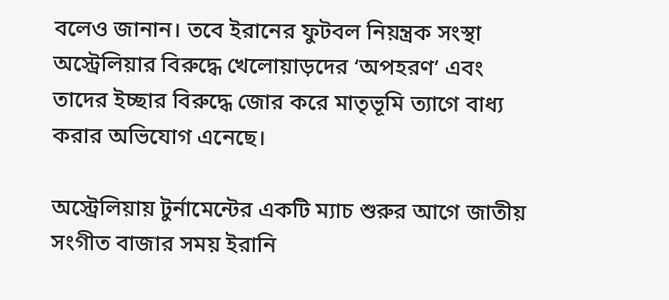বলেও জানান। তবে ইরানের ফুটবল নিয়ন্ত্রক সংস্থা অস্ট্রেলিয়ার বিরুদ্ধে খেলোয়াড়দের ‘অপহরণ’ এবং তাদের ইচ্ছার বিরুদ্ধে জোর করে মাতৃভূমি ত্যাগে বাধ্য করার অভিযোগ এনেছে।

অস্ট্রেলিয়ায় টুর্নামেন্টের একটি ম্যাচ শুরুর আগে জাতীয় সংগীত বাজার সময় ইরানি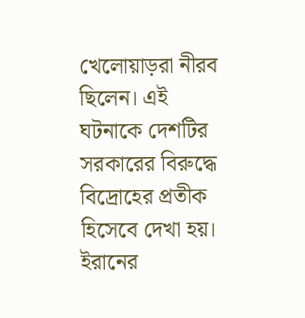খেলোয়াড়রা নীরব ছিলেন। এই ঘটনাকে দেশটির সরকারের বিরুদ্ধে বিদ্রোহের প্রতীক হিসেবে দেখা হয়। ইরানের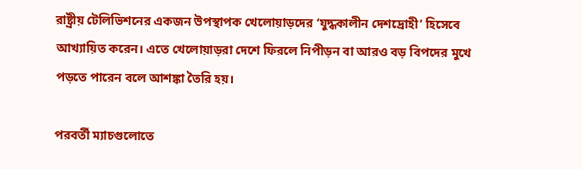রাষ্ট্রীয় টেলিভিশনের একজন উপস্থাপক খেলোয়াড়দের ‘যুদ্ধকালীন দেশদ্রোহী’ হিসেবে আখ্যায়িত করেন। এতে খেলোয়াড়রা দেশে ফিরলে নিপীড়ন বা আরও বড় বিপদের মুখে পড়তে পারেন বলে আশঙ্কা তৈরি হয়।

পরবর্তী ম্যাচগুলোতে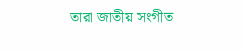তারা জাতীয় সংগীত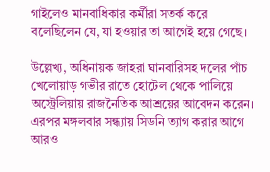গাইলেও মানবাধিকার কর্মীরা সতর্ক করে বলেছিলেন যে, যা হওয়ার তা আগেই হয়ে গেছে।

উল্লেখ্য, অধিনায়ক জাহরা ঘানবারিসহ দলের পাঁচ খেলোয়াড় গভীর রাতে হোটেল থেকে পালিয়ে অস্ট্রেলিয়ায় রাজনৈতিক আশ্রয়ের আবেদন করেন। এরপর মঙ্গলবার সন্ধ্যায় সিডনি ত্যাগ করার আগে আরও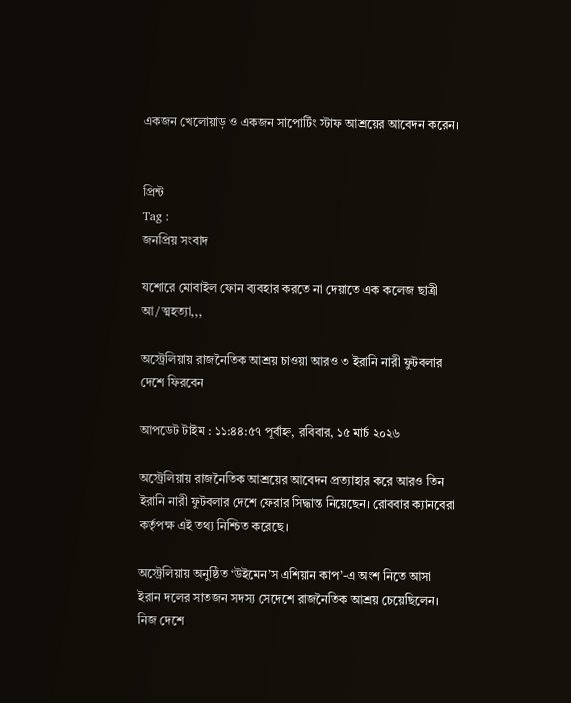একজন খেলোয়াড় ও একজন সাপোর্টিং স্টাফ আশ্রয়ের আবেদন করেন।


প্রিন্ট
Tag :
জনপ্রিয় সংবাদ

যশোরে মোবাইল ফোন ব্যবহার করতে না দেয়াতে এক কলেজ ছাত্রী আ/ত্মহত্যা,,,

অস্ট্রেলিয়ায় রাজনৈতিক আশ্রয় চাওয়া আরও ৩ ইরানি নারী ফুটবলার দেশে ফিরবেন

আপডেট টাইম : ১১:৪৪:৫৭ পূর্বাহ্ন, রবিবার, ১৫ মার্চ ২০২৬

অস্ট্রেলিয়ায় রাজনৈতিক আশ্রয়ের আবেদন প্রত্যাহার করে আরও তিন ইরানি নারী ফুটবলার দেশে ফেরার সিদ্ধান্ত নিয়েছেন। রোববার ক্যানবেরা কর্তৃপক্ষ এই তথ্য নিশ্চিত করেছে।

অস্ট্রেলিয়ায় অনুষ্ঠিত ‘উইমেন’স এশিয়ান কাপ’-এ অংশ নিতে আসা ইরান দলের সাতজন সদস্য সেদেশে রাজনৈতিক আশ্রয় চেয়েছিলেন। নিজ দেশে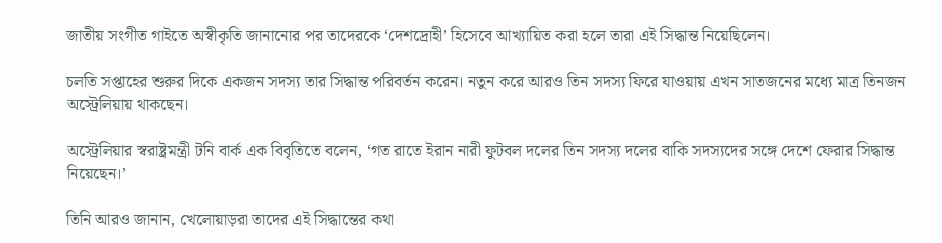জাতীয় সংগীত গাইতে অস্বীকৃতি জানানোর পর তাদেরকে ‘দেশদ্রোহী’ হিসেবে আখ্যায়িত করা হলে তারা এই সিদ্ধান্ত নিয়েছিলেন।

চলতি সপ্তাহের শুরুর দিকে একজন সদস্য তার সিদ্ধান্ত পরিবর্তন করেন। নতুন করে আরও তিন সদস্য ফিরে যাওয়ায় এখন সাতজনের মধ্যে মাত্র তিনজন অস্ট্রেলিয়ায় থাকছেন।

অস্ট্রেলিয়ার স্বরাষ্ট্রমন্ত্রী টনি বার্ক এক বিবৃতিতে বলেন, ‘গত রাতে ইরান নারী ফুটবল দলের তিন সদস্য দলের বাকি সদস্যদের সঙ্গে দেশে ফেরার সিদ্ধান্ত নিয়েছেন।’

তিনি আরও জানান, খেলোয়াড়রা তাদের এই সিদ্ধান্তের কথা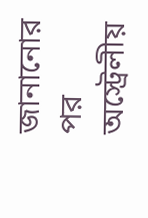জানানোর পর অস্ট্রেলীয়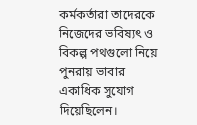কর্মকর্তারা তাদেরকে নিজেদের ভবিষ্যৎ ও বিকল্প পথগুলো নিয়ে পুনরায় ভাবার একাধিক সুযোগ দিয়েছিলেন।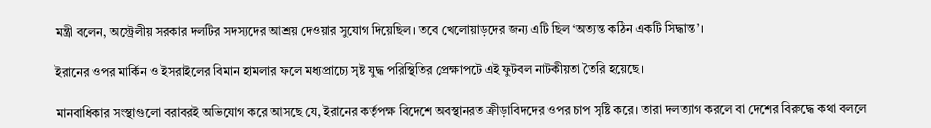মন্ত্রী বলেন, অস্ট্রেলীয় সরকার দলটির সদস্যদের আশ্রয় দেওয়ার সুযোগ দিয়েছিল। তবে খেলোয়াড়দের জন্য এটি ছিল ‘অত্যন্ত কঠিন একটি সিদ্ধান্ত’।

ইরানের ওপর মার্কিন ও ইসরাইলের বিমান হামলার ফলে মধ্যপ্রাচ্যে সৃষ্ট যুদ্ধ পরিস্থিতির প্রেক্ষাপটে এই ফুটবল নাটকীয়তা তৈরি হয়েছে।

মানবাধিকার সংস্থাগুলো বরাবরই অভিযোগ করে আসছে যে, ইরানের কর্তৃপক্ষ বিদেশে অবস্থানরত ক্রীড়াবিদদের ওপর চাপ সৃষ্টি করে। তারা দলত্যাগ করলে বা দেশের বিরুদ্ধে কথা বললে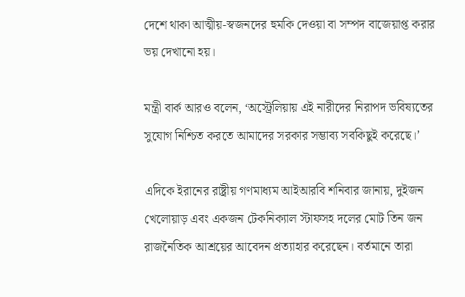দেশে থাকা আত্মীয়-স্বজনদের হুমকি দেওয়া বা সম্পদ বাজেয়াপ্ত করার ভয় দেখানো হয়।

মন্ত্রী বার্ক আরও বলেন, ‘অস্ট্রেলিয়ায় এই নারীদের নিরাপদ ভবিষ্যতের সুযোগ নিশ্চিত করতে আমাদের সরকার সম্ভাব্য সবকিছুই করেছে।’

এদিকে ইরানের রাষ্ট্রীয় গণমাধ্যম আইআরবি শনিবার জানায়, দুইজন খেলোয়াড় এবং একজন টেকনিক্যাল স্টাফসহ দলের মোট তিন জন রাজনৈতিক আশ্রয়ের আবেদন প্রত্যাহার করেছেন। বর্তমানে তারা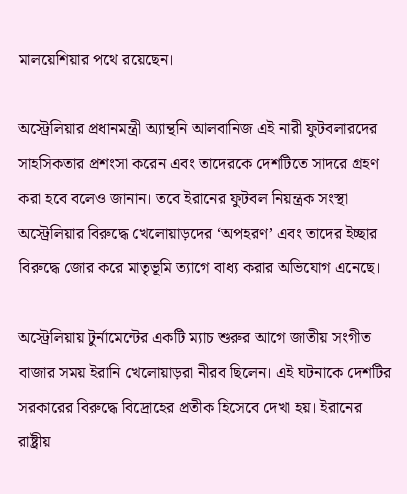মালয়েশিয়ার পথে রয়েছেন।

অস্ট্রেলিয়ার প্রধানমন্ত্রী অ্যান্থনি আলবানিজ এই নারী ফুটবলারদের সাহসিকতার প্রশংসা করেন এবং তাদেরকে দেশটিতে সাদরে গ্রহণ করা হবে বলেও জানান। তবে ইরানের ফুটবল নিয়ন্ত্রক সংস্থা অস্ট্রেলিয়ার বিরুদ্ধে খেলোয়াড়দের ‘অপহরণ’ এবং তাদের ইচ্ছার বিরুদ্ধে জোর করে মাতৃভূমি ত্যাগে বাধ্য করার অভিযোগ এনেছে।

অস্ট্রেলিয়ায় টুর্নামেন্টের একটি ম্যাচ শুরুর আগে জাতীয় সংগীত বাজার সময় ইরানি খেলোয়াড়রা নীরব ছিলেন। এই ঘটনাকে দেশটির সরকারের বিরুদ্ধে বিদ্রোহের প্রতীক হিসেবে দেখা হয়। ইরানের রাষ্ট্রীয়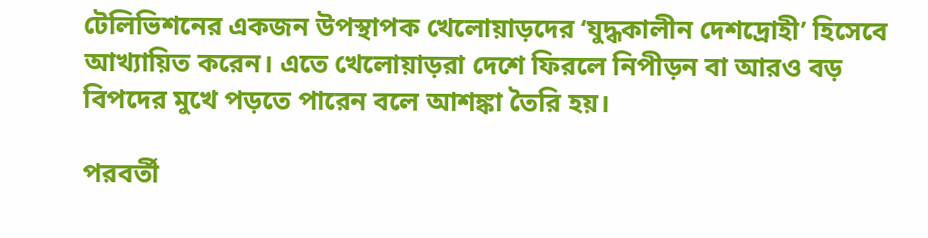টেলিভিশনের একজন উপস্থাপক খেলোয়াড়দের ‘যুদ্ধকালীন দেশদ্রোহী’ হিসেবে আখ্যায়িত করেন। এতে খেলোয়াড়রা দেশে ফিরলে নিপীড়ন বা আরও বড় বিপদের মুখে পড়তে পারেন বলে আশঙ্কা তৈরি হয়।

পরবর্তী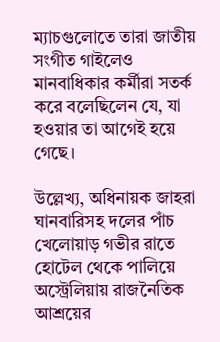ম্যাচগুলোতে তারা জাতীয় সংগীত গাইলেও মানবাধিকার কর্মীরা সতর্ক করে বলেছিলেন যে, যা হওয়ার তা আগেই হয়ে গেছে।

উল্লেখ্য, অধিনায়ক জাহরা ঘানবারিসহ দলের পাঁচ খেলোয়াড় গভীর রাতে হোটেল থেকে পালিয়ে অস্ট্রেলিয়ায় রাজনৈতিক আশ্রয়ের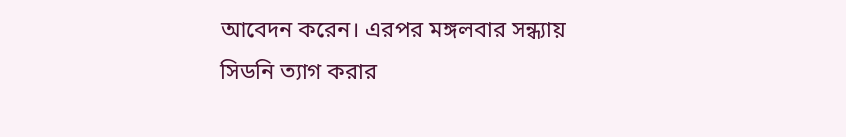আবেদন করেন। এরপর মঙ্গলবার সন্ধ্যায় সিডনি ত্যাগ করার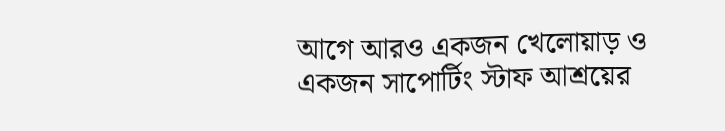আগে আরও একজন খেলোয়াড় ও একজন সাপোর্টিং স্টাফ আশ্রয়ের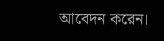আবেদন করেন।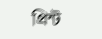প্রিন্ট